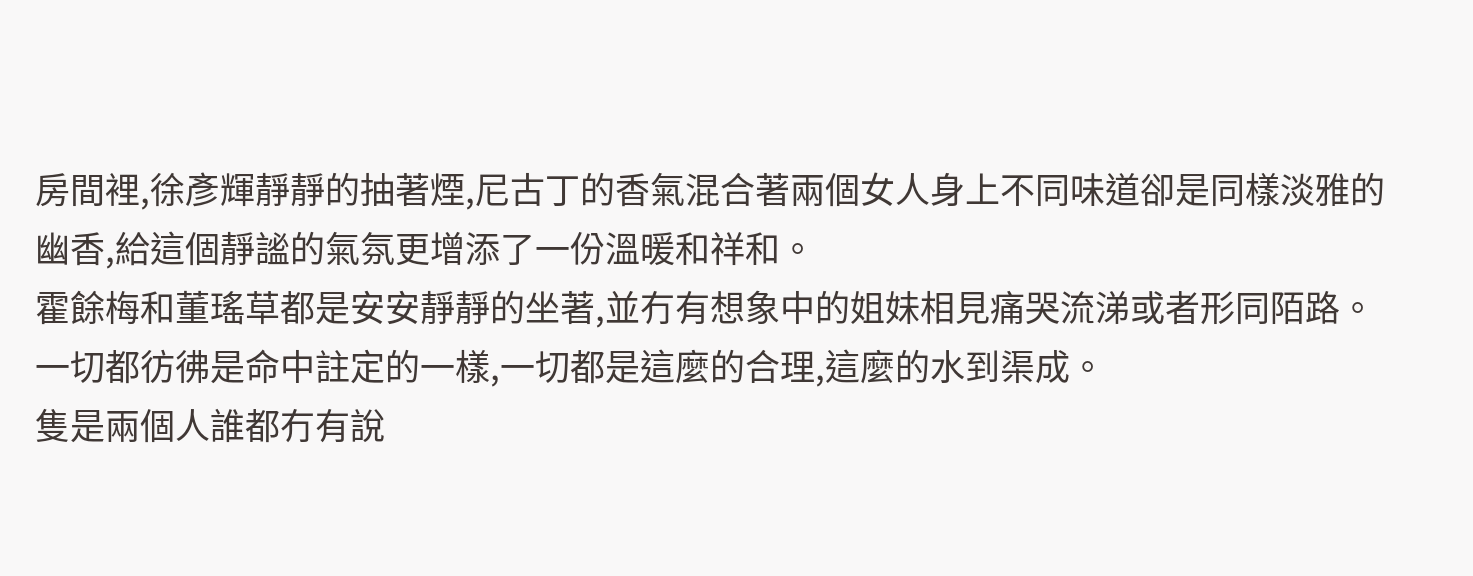房間裡,徐彥輝靜靜的抽著煙,尼古丁的香氣混合著兩個女人身上不同味道卻是同樣淡雅的幽香,給這個靜謐的氣氛更增添了一份溫暖和祥和。
霍餘梅和董瑤草都是安安靜靜的坐著,並冇有想象中的姐妹相見痛哭流涕或者形同陌路。
一切都彷彿是命中註定的一樣,一切都是這麼的合理,這麼的水到渠成。
隻是兩個人誰都冇有說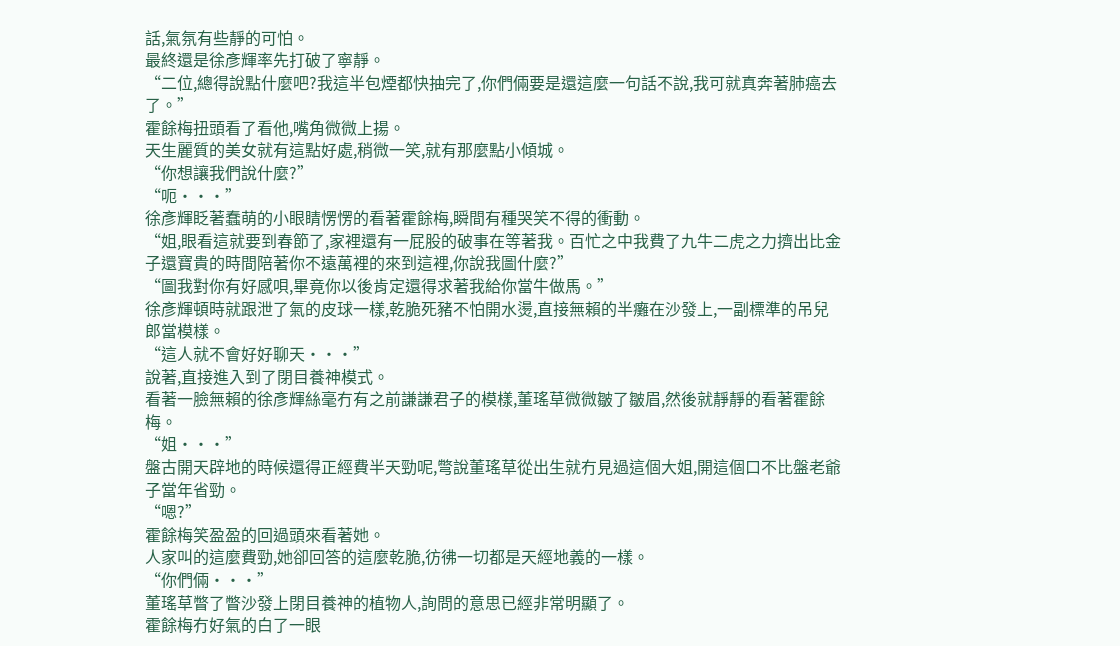話,氣氛有些靜的可怕。
最終還是徐彥輝率先打破了寧靜。
“二位,總得說點什麼吧?我這半包煙都快抽完了,你們倆要是還這麼一句話不說,我可就真奔著肺癌去了。”
霍餘梅扭頭看了看他,嘴角微微上揚。
天生麗質的美女就有這點好處,稍微一笑,就有那麼點小傾城。
“你想讓我們說什麼?”
“呃···”
徐彥輝眨著蠢萌的小眼睛愣愣的看著霍餘梅,瞬間有種哭笑不得的衝動。
“姐,眼看這就要到春節了,家裡還有一屁股的破事在等著我。百忙之中我費了九牛二虎之力擠出比金子還寶貴的時間陪著你不遠萬裡的來到這裡,你說我圖什麼?”
“圖我對你有好感唄,畢竟你以後肯定還得求著我給你當牛做馬。”
徐彥輝頓時就跟泄了氣的皮球一樣,乾脆死豬不怕開水燙,直接無賴的半癱在沙發上,一副標準的吊兒郎當模樣。
“這人就不會好好聊天···”
說著,直接進入到了閉目養神模式。
看著一臉無賴的徐彥輝絲毫冇有之前謙謙君子的模樣,董瑤草微微皺了皺眉,然後就靜靜的看著霍餘梅。
“姐···”
盤古開天辟地的時候還得正經費半天勁呢,彆說董瑤草從出生就冇見過這個大姐,開這個口不比盤老爺子當年省勁。
“嗯?”
霍餘梅笑盈盈的回過頭來看著她。
人家叫的這麼費勁,她卻回答的這麼乾脆,彷彿一切都是天經地義的一樣。
“你們倆···”
董瑤草瞥了瞥沙發上閉目養神的植物人,詢問的意思已經非常明顯了。
霍餘梅冇好氣的白了一眼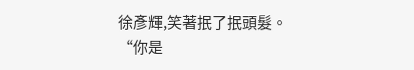徐彥輝,笑著抿了抿頭髮。
“你是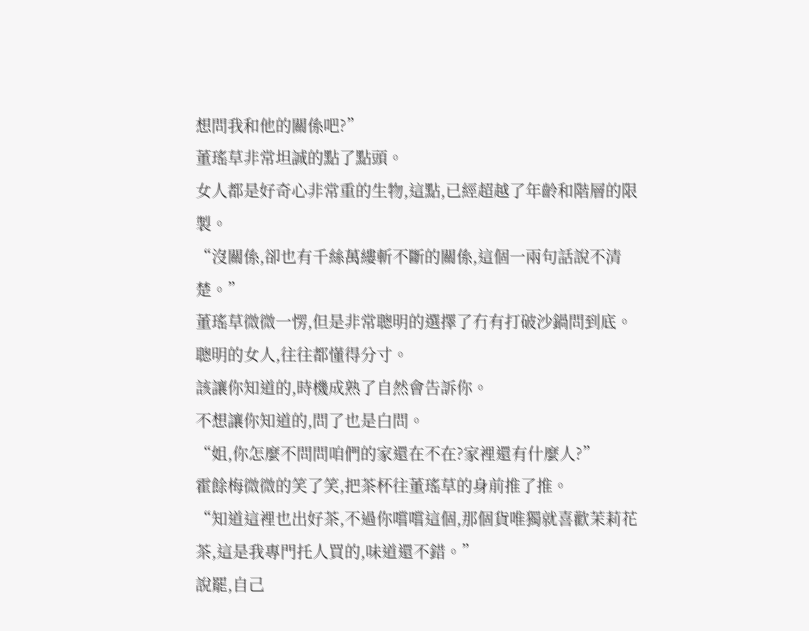想問我和他的關係吧?”
董瑤草非常坦誠的點了點頭。
女人都是好奇心非常重的生物,這點,已經超越了年齡和階層的限製。
“沒關係,卻也有千絲萬縷斬不斷的關係,這個一兩句話說不清楚。”
董瑤草微微一愣,但是非常聰明的選擇了冇有打破沙鍋問到底。
聰明的女人,往往都懂得分寸。
該讓你知道的,時機成熟了自然會告訴你。
不想讓你知道的,問了也是白問。
“姐,你怎麼不問問咱們的家還在不在?家裡還有什麼人?”
霍餘梅微微的笑了笑,把茶杯往董瑤草的身前推了推。
“知道這裡也出好茶,不過你嚐嚐這個,那個貨唯獨就喜歡茉莉花茶,這是我專門托人買的,味道還不錯。”
說罷,自己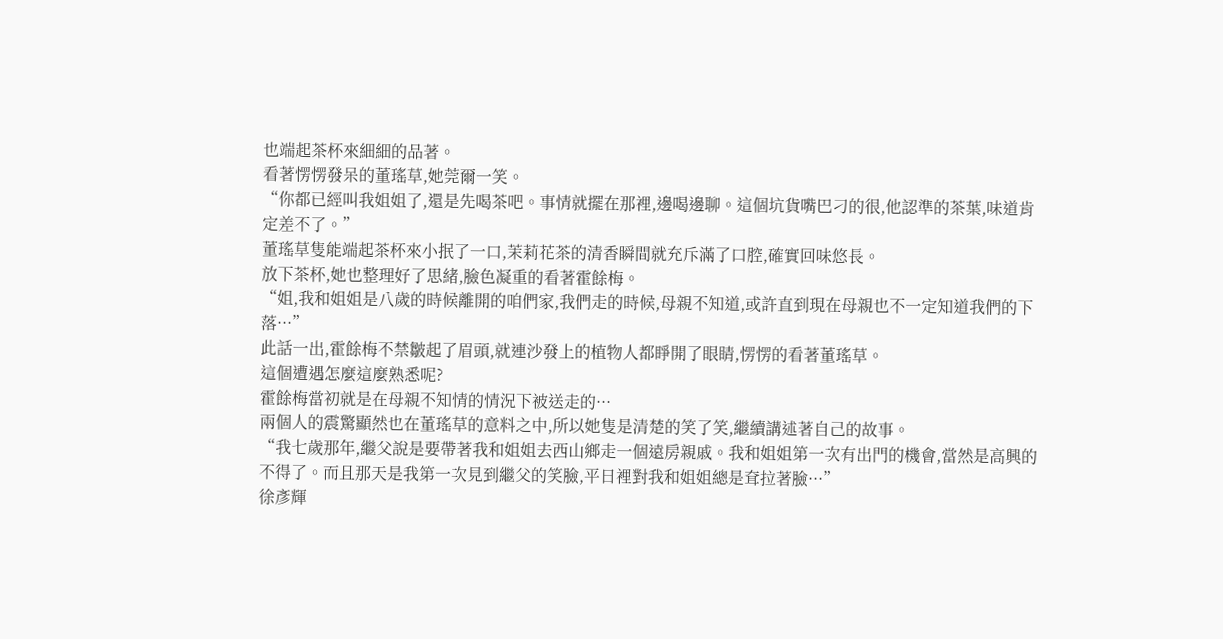也端起茶杯來細細的品著。
看著愣愣發呆的董瑤草,她莞爾一笑。
“你都已經叫我姐姐了,還是先喝茶吧。事情就擺在那裡,邊喝邊聊。這個坑貨嘴巴刁的很,他認準的茶葉,味道肯定差不了。”
董瑤草隻能端起茶杯來小抿了一口,茉莉花茶的清香瞬間就充斥滿了口腔,確實回味悠長。
放下茶杯,她也整理好了思緒,臉色凝重的看著霍餘梅。
“姐,我和姐姐是八歲的時候離開的咱們家,我們走的時候,母親不知道,或許直到現在母親也不一定知道我們的下落···”
此話一出,霍餘梅不禁皺起了眉頭,就連沙發上的植物人都睜開了眼睛,愣愣的看著董瑤草。
這個遭遇怎麼這麼熟悉呢?
霍餘梅當初就是在母親不知情的情況下被送走的···
兩個人的震驚顯然也在董瑤草的意料之中,所以她隻是清楚的笑了笑,繼續講述著自己的故事。
“我七歲那年,繼父說是要帶著我和姐姐去西山鄉走一個遠房親戚。我和姐姐第一次有出門的機會,當然是高興的不得了。而且那天是我第一次見到繼父的笑臉,平日裡對我和姐姐總是耷拉著臉···”
徐彥輝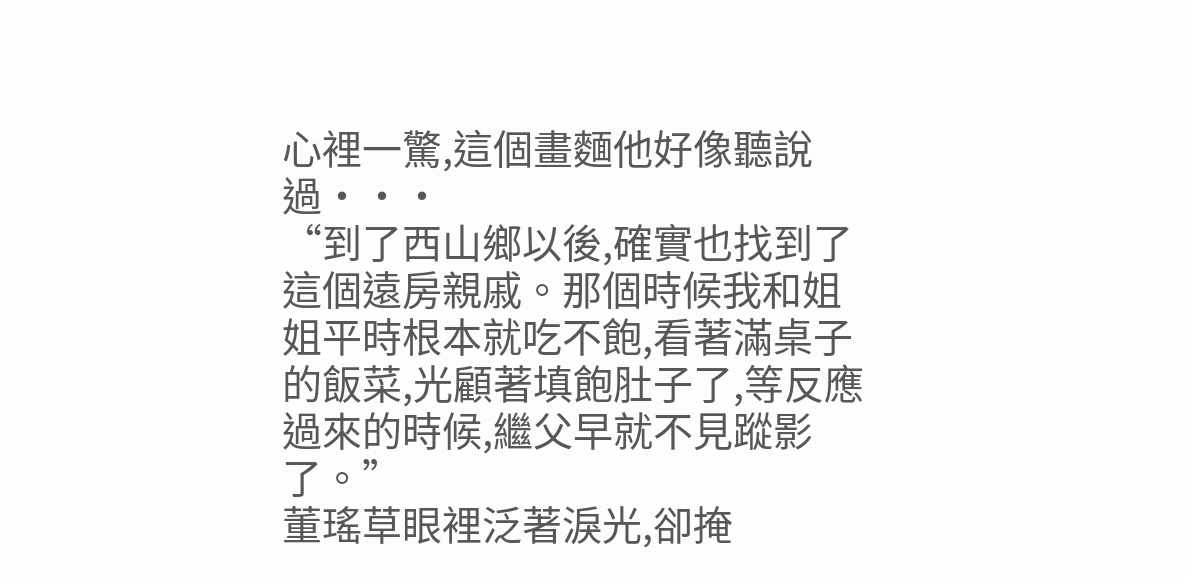心裡一驚,這個畫麵他好像聽說過···
“到了西山鄉以後,確實也找到了這個遠房親戚。那個時候我和姐姐平時根本就吃不飽,看著滿桌子的飯菜,光顧著填飽肚子了,等反應過來的時候,繼父早就不見蹤影了。”
董瑤草眼裡泛著淚光,卻掩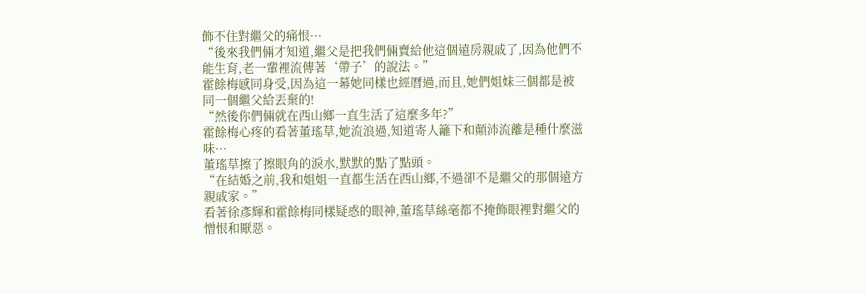飾不住對繼父的痛恨···
“後來我們倆才知道,繼父是把我們倆賣給他這個遠房親戚了,因為他們不能生育,老一輩裡流傳著‘帶子’的說法。”
霍餘梅感同身受,因為這一幕她同樣也經曆過,而且,她們姐妹三個都是被同一個繼父給丟棄的!
“然後你們倆就在西山鄉一直生活了這麼多年?”
霍餘梅心疼的看著董瑤草,她流浪過,知道寄人籬下和顛沛流離是種什麼滋味···
董瑤草擦了擦眼角的淚水,默默的點了點頭。
“在結婚之前,我和姐姐一直都生活在西山鄉,不過卻不是繼父的那個遠方親戚家。”
看著徐彥輝和霍餘梅同樣疑惑的眼神,董瑤草絲毫都不掩飾眼裡對繼父的憎恨和厭惡。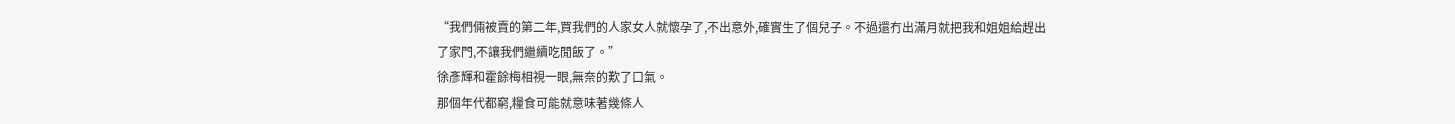“我們倆被賣的第二年,買我們的人家女人就懷孕了,不出意外,確實生了個兒子。不過還冇出滿月就把我和姐姐給趕出了家門,不讓我們繼續吃閒飯了。”
徐彥輝和霍餘梅相視一眼,無奈的歎了口氣。
那個年代都窮,糧食可能就意味著幾條人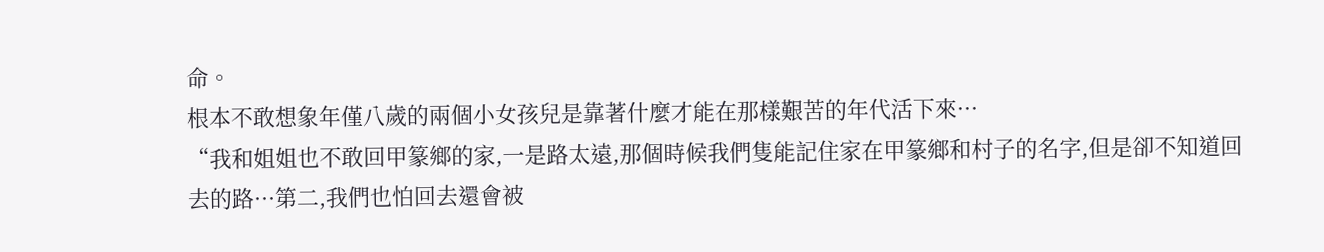命。
根本不敢想象年僅八歲的兩個小女孩兒是靠著什麼才能在那樣艱苦的年代活下來···
“我和姐姐也不敢回甲篆鄉的家,一是路太遠,那個時候我們隻能記住家在甲篆鄉和村子的名字,但是卻不知道回去的路···第二,我們也怕回去還會被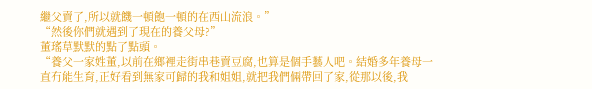繼父賣了,所以就饑一頓飽一頓的在西山流浪。”
“然後你們就遇到了現在的養父母?”
董瑤草默默的點了點頭。
“養父一家姓董,以前在鄉裡走街串巷賣豆腐,也算是個手藝人吧。結婚多年養母一直冇能生育,正好看到無家可歸的我和姐姐,就把我們倆帶回了家,從那以後,我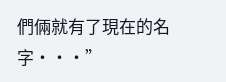們倆就有了現在的名字···”